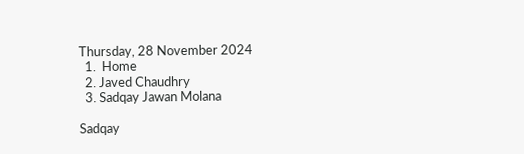Thursday, 28 November 2024
  1.  Home
  2. Javed Chaudhry
  3. Sadqay Jawan Molana

Sadqay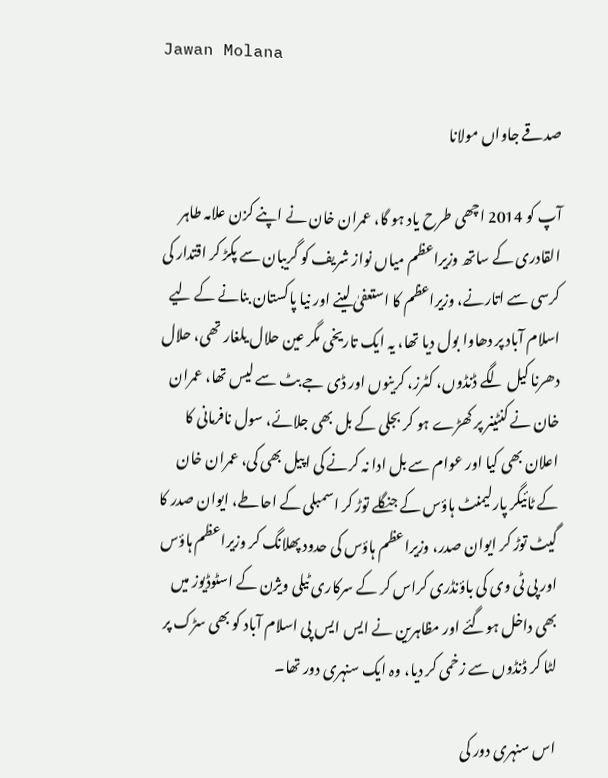Jawan Molana

صدقے جاواں مولانا

آپ کو 2014 اچھی طرح یاد ہو گا، عمران خان نے اپنے کزن علامہ طاہر القادری کے ساتھ وزیراعظم میاں نواز شریف کو گریبان سے پکڑ کر اقتدار کی کرسی سے اتارنے، وزیراعظم کا استعفیٰ لینے اور نیا پاکستان بنانے کے لیے اسلام آباد پر دھاوا بول دیا تھا، یہ ایک تاریخی مگر عین حلال یلغار تھی، حلال دھرنا کیل لگے ڈنڈوں، کٹرز، کرینوں اور ڈی جے بٹ سے لیس تھا، عمران خان نے کنٹینر پر کھڑے ہو کر بجلی کے بل بھی جلائے، سول نافرمانی کا اعلان بھی کیا اور عوام سے بل ادا نہ کرنے کی اپیل بھی کی، عمران خان کے ٹائیگر پارلیمنٹ ہاؤس کے جنگلے توڑ کر اسمبلی کے احاطے، ایوان صدر کا گیٹ توڑ کر ایوان صدر، وزیراعظم ہاؤس کی حدود پھلانگ کر وزیراعظم ہاؤس اور پی ٹی وی کی باؤنڈری کراس کر کے سرکاری ٹیلی ویژن کے اسٹوڈیوز میں بھی داخل ہوگئے اور مظاہرین نے ایس ایس پی اسلام آباد کو بھی سڑک پر لٹا کر ڈنڈوں سے زخمی کر دیا، وہ ایک سنہری دور تھا۔

اس سنہری دور کی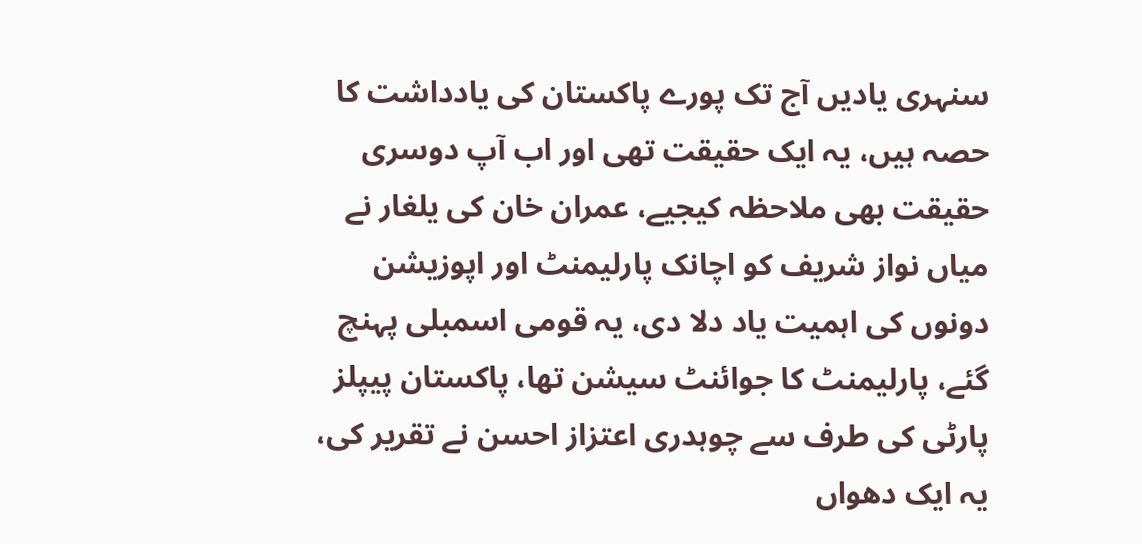سنہری یادیں آج تک پورے پاکستان کی یادداشت کا حصہ ہیں، یہ ایک حقیقت تھی اور اب آپ دوسری حقیقت بھی ملاحظہ کیجیے، عمران خان کی یلغار نے میاں نواز شریف کو اچانک پارلیمنٹ اور اپوزیشن دونوں کی اہمیت یاد دلا دی، یہ قومی اسمبلی پہنچ گئے، پارلیمنٹ کا جوائنٹ سیشن تھا، پاکستان پیپلز پارٹی کی طرف سے چوہدری اعتزاز احسن نے تقریر کی، یہ ایک دھواں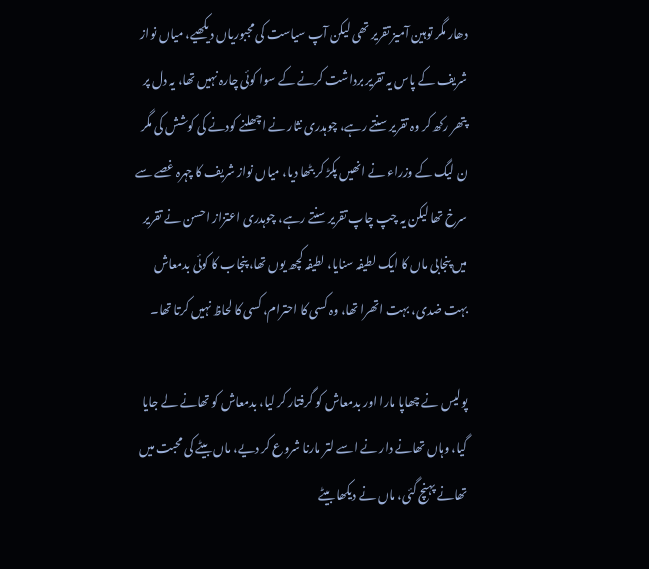دھار مگر توہین آمیز تقریر تھی لیکن آپ سیاست کی مجبوریاں دیکھیے، میاں نواز شریف کے پاس یہ تقریر برداشت کرنے کے سوا کوئی چارہ نہیں تھا، یہ دل پر پتھر رکھ کر وہ تقریر سنتے رہے، چوہدری نثار نے اچھلنے کودنے کی کوشش کی مگر ن لیگ کے وزراء نے انھیں پکڑ کر بٹھا دیا، میاں نواز شریف کا چہرہ غصے سے سرخ تھا لیکن یہ چپ چاپ تقریر سنتے رہے، چوہدری اعتزاز احسن نے تقریر میں پنجابی ماں کا ایک لطیفہ سنایا، لطیفہ کچھ یوں تھا، پنجاب کا کوئی بدمعاش بہت ضدی، بہت اتھرا تھا، وہ کسی کا احترام، کسی کا لحاظ نہیں کرتا تھا۔

پولیس نے چھاپا مارا اور بدمعاش کو گرفتار کر لیا، بدمعاش کو تھانے لے جایا گیا، وہاں تھانے دار نے اسے لتر مارنا شروع کر دیے، ماں بیٹے کی محبت میں تھانے پہنچ گئی، ماں نے دیکھا بیٹے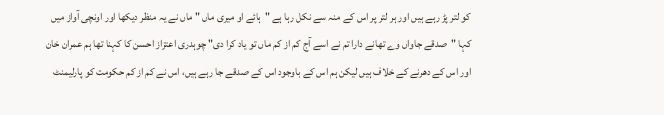کو لتر پڑ رہے ہیں اور ہر لتر پر اس کے منہ سے نکل رہا ہے "ہائے او میری ماں " ماں نے یہ منظر دیکھا اور اونچی آواز میں کہا "صدقے جاواں وے تھانے دارا تم نے اسے آج کم از کم ماں تو یاد کرا دی" چوہدری اعتزاز احسن کا کہنا تھا ہم عمران خان اور اس کے دھرنے کے خلاف ہیں لیکن ہم اس کے باوجود اس کے صدقے جا رہے ہیں، اس نے کم از کم حکومت کو پارلیمنٹ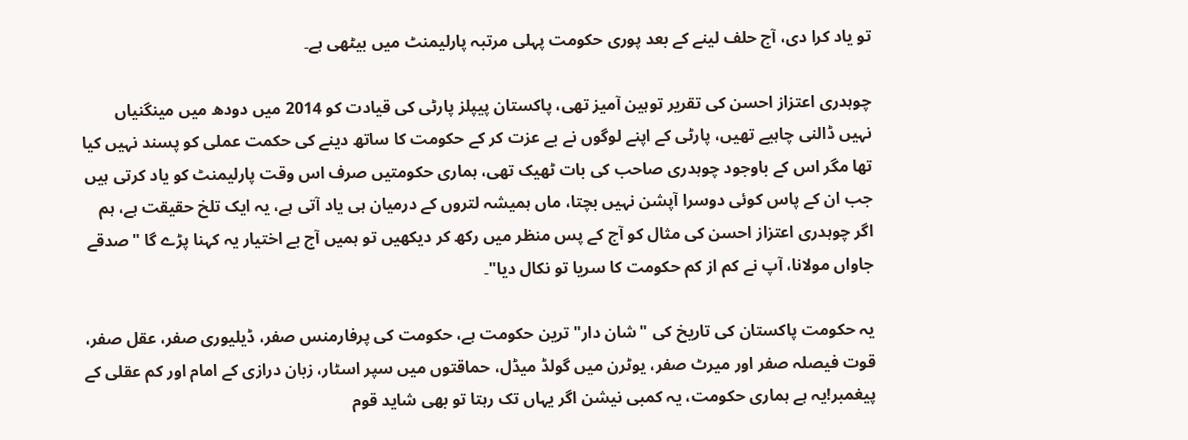تو یاد کرا دی، آج حلف لینے کے بعد پوری حکومت پہلی مرتبہ پارلیمنٹ میں بیٹھی ہے۔

چوہدری اعتزاز احسن کی تقریر توہین آمیز تھی، پاکستان پیپلز پارٹی کی قیادت کو 2014 میں دودھ میں مینگنیاں نہیں ڈالنی چاہیے تھیں، پارٹی کے اپنے لوگوں نے بے عزت کر کے حکومت کا ساتھ دینے کی حکمت عملی کو پسند نہیں کیا تھا مگر اس کے باوجود چوہدری صاحب کی بات ٹھیک تھی، ہماری حکومتیں صرف اس وقت پارلیمنٹ کو یاد کرتی ہیں جب ان کے پاس کوئی دوسرا آپشن نہیں بچتا، ماں ہمیشہ لتروں کے درمیان ہی یاد آتی ہے، یہ ایک تلخ حقیقت ہے، ہم اگر چوہدری اعتزاز احسن کی مثال کو آج کے پس منظر میں رکھ کر دیکھیں تو ہمیں آج بے اختیار یہ کہنا پڑے گا "صدقے جاواں مولانا، آپ نے کم از کم حکومت کا سریا تو نکال دیا"۔

یہ حکومت پاکستان کی تاریخ کی "شان دار" ترین حکومت ہے، حکومت کی پرفارمنس صفر، ڈیلیوری صفر، عقل صفر، قوت فیصلہ صفر اور میرٹ صفر، یوٹرن میں گولڈ میڈل، حماقتوں میں سپر اسٹار، زبان درازی کے امام اور کم عقلی کے پیغمبر!یہ ہے ہماری حکومت، یہ کمبی نیشن اگر یہاں تک رہتا تو بھی شاید قوم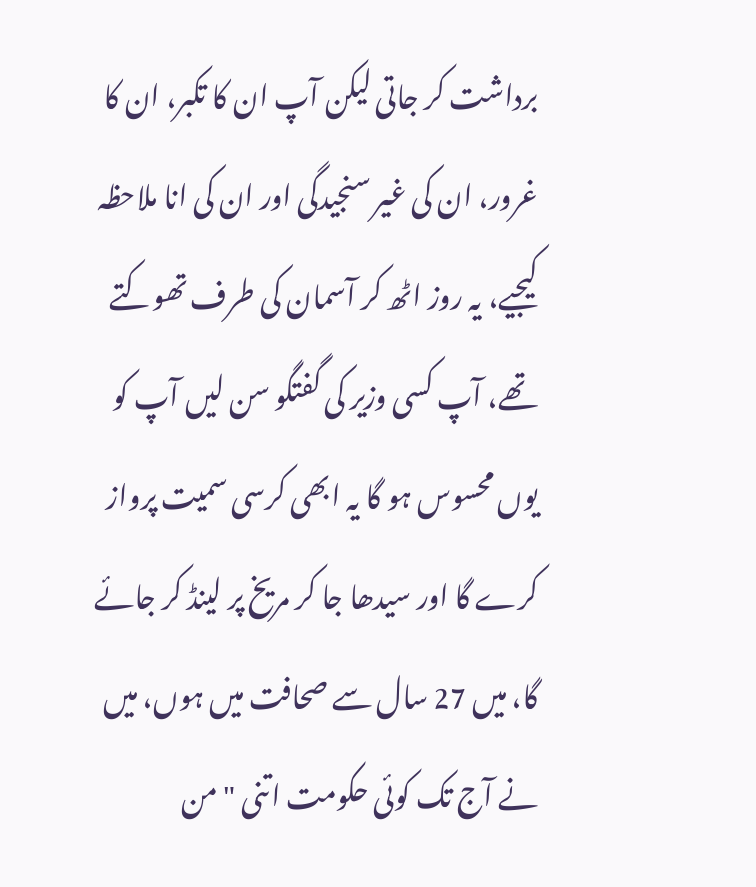برداشت کر جاتی لیکن آپ ان کا تکبر، ان کا غرور، ان کی غیر سنجیدگی اور ان کی انا ملاحظہ کیجیے، یہ روز اٹھ کر آسمان کی طرف تھوکتے تھے، آپ کسی وزیر کی گفتگو سن لیں آپ کو یوں محسوس ہو گا یہ ابھی کرسی سمیت پرواز کرے گا اور سیدھا جا کر مریخ پر لینڈ کر جائے گا، میں 27 سال سے صحافت میں ہوں، میں نے آج تک کوئی حکومت اتنی "من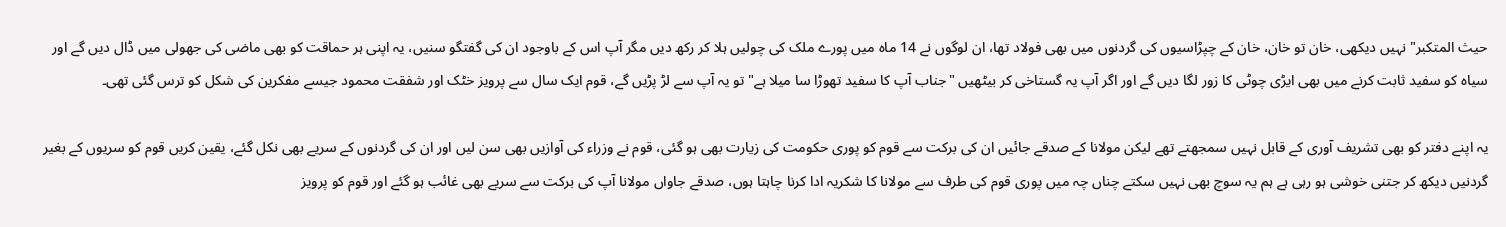حیث المتکبر" نہیں دیکھی، خان تو خان، خان کے چپڑاسیوں کی گردنوں میں بھی فولاد تھا، ان لوگوں نے 14 ماہ میں پورے ملک کی چولیں ہلا کر رکھ دیں مگر آپ اس کے باوجود ان کی گفتگو سنیں، یہ اپنی ہر حماقت کو بھی ماضی کی جھولی میں ڈال دیں گے اور سیاہ کو سفید ثابت کرنے میں بھی ایڑی چوٹی کا زور لگا دیں گے اور اگر آپ یہ گستاخی کر بیٹھیں "جناب آپ کا سفید تھوڑا سا میلا ہے" تو یہ آپ سے لڑ پڑیں گے، قوم ایک سال سے پرویز خٹک اور شفقت محمود جیسے مفکرین کی شکل کو ترس گئی تھی۔

یہ اپنے دفتر کو بھی تشریف آوری کے قابل نہیں سمجھتے تھے لیکن مولانا کے صدقے جائیں ان کی برکت سے قوم کو پوری حکومت کی زیارت بھی ہو گئی، قوم نے وزراء کی آوازیں بھی سن لیں اور ان کی گردنوں کے سریے بھی نکل گئے، یقین کریں قوم کو سریوں کے بغیر گردنیں دیکھ کر جتنی خوشی ہو رہی ہے ہم یہ سوچ بھی نہیں سکتے چناں چہ میں پوری قوم کی طرف سے مولانا کا شکریہ ادا کرنا چاہتا ہوں، صدقے جاواں مولانا آپ کی برکت سے سریے بھی غائب ہو گئے اور قوم کو پرویز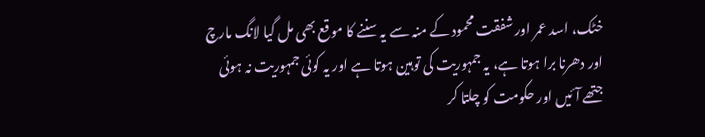خٹک، اسد عمر اور شفقت محمود کے منہ سے یہ سننے کا موقع بھی مل گیا لانگ مارچ اور دھرنا برا ہوتا ہے، یہ جمہوریت کی توہین ہوتا ہے اور یہ کوئی جمہوریت نہ ہوئی جتھے آئیں اور حکومت کو چلتا کر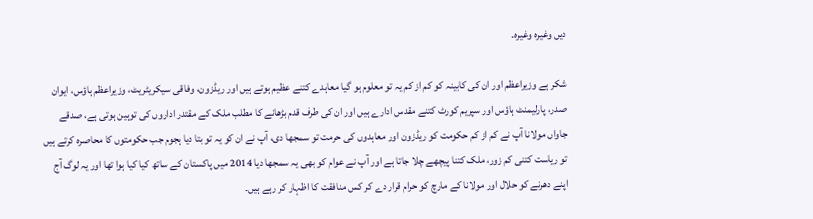دیں وغیرہ وغیرہ۔

شکر ہے وزیراعظم اور ان کی کابینہ کو کم از کم یہ تو معلوم ہو گیا معاہدے کتنے عظیم ہوتے ہیں اور ریڈزون، وفاقی سیکریٹریٹ، وزیراعظم ہاؤس، ایوان صدر، پارلیمنٹ ہاؤس اور سپریم کورٹ کتنے مقدس ادارے ہیں اور ان کی طرف قدم بڑھانے کا مطلب ملک کے مقتدر اداروں کی توہین ہوتی ہے، صدقے جاواں مولانا آپ نے کم از کم حکومت کو ریڈزون اور معاہدوں کی حرمت تو سمجھا دی، آپ نے ان کو یہ تو بتا دیا ہجوم جب حکومتوں کا محاصرہ کرتے ہیں تو ریاست کتنی کم زور، ملک کتنا پیچھے چلا جاتا ہے اور آپ نے عوام کو بھی یہ سمجھا دیا 2014 میں پاکستان کے ساتھ کیا کیا ہوا تھا اور یہ لوگ آج اپنے دھرنے کو حلال اور مولانا کے مارچ کو حرام قرار دے کر کس منافقت کا اظہار کر رہے ہیں۔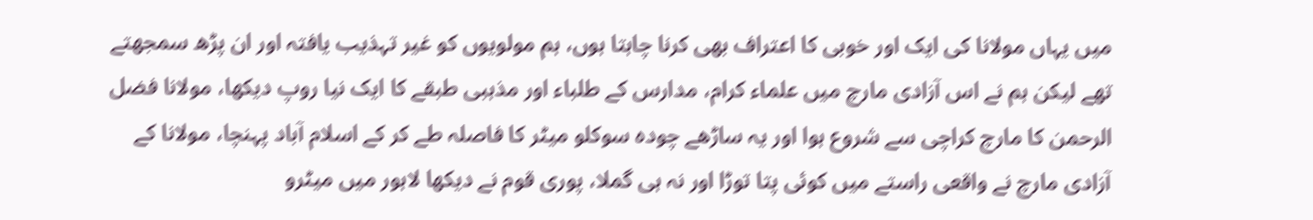میں یہاں مولانا کی ایک اور خوبی کا اعتراف بھی کرنا چاہتا ہوں، ہم مولویوں کو غیر تہذیب یافتہ اور ان پڑھ سمجھتے تھے لیکن ہم نے اس آزادی مارچ میں علماء کرام، مدارس کے طلباء اور مذہبی طبقے کا ایک نیا روپ دیکھا، مولانا فضل الرحمن کا مارچ کراچی سے شروع ہوا اور یہ ساڑھے چودہ سوکلو میٹر کا فاصلہ طے کر کے اسلام آباد پہنچا، مولانا کے آزادی مارچ نے واقعی راستے میں کوئی پتا توڑا اور نہ ہی گملا، پوری قوم نے دیکھا لاہور میں میٹرو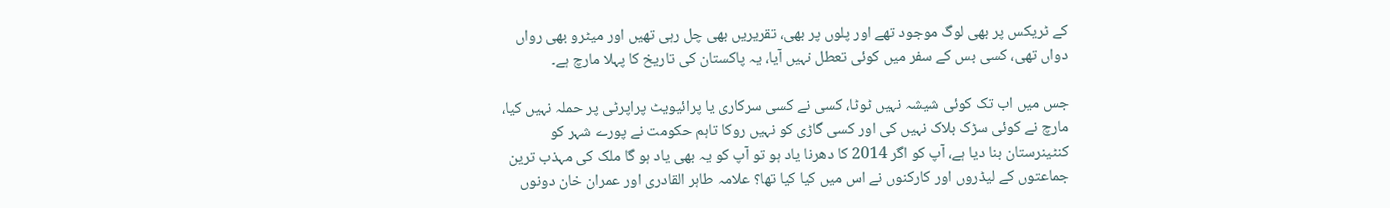کے ٹریکس پر بھی لوگ موجود تھے اور پلوں پر بھی، تقریریں بھی چل رہی تھیں اور میٹرو بھی رواں دواں تھی، کسی بس کے سفر میں کوئی تعطل نہیں آیا، یہ پاکستان کی تاریخ کا پہلا مارچ ہے۔

جس میں اب تک کوئی شیشہ نہیں ٹوٹا، کسی نے کسی سرکاری یا پرائیویٹ پراپرٹی پر حملہ نہیں کیا، مارچ نے کوئی سڑک بلاک نہیں کی اور کسی گاڑی کو نہیں روکا تاہم حکومت نے پورے شہر کو کنٹینرستان بنا دیا ہے، آپ کو اگر 2014 کا دھرنا یاد ہو تو آپ کو یہ بھی یاد ہو گا ملک کی مہذب ترین جماعتوں کے لیڈروں اور کارکنوں نے اس میں کیا کیا تھا؟ علامہ طاہر القادری اور عمران خان دونوں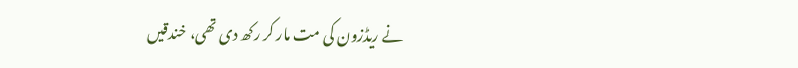نے ریڈزون کی مت مار کر رکھ دی تھی، خندقیں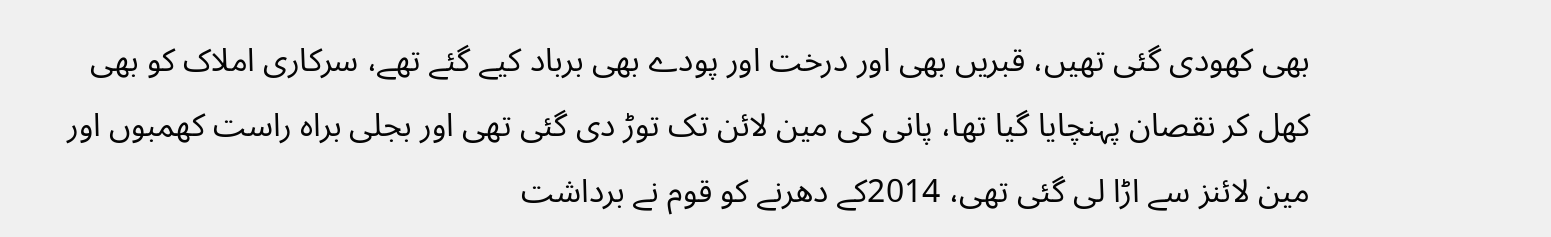بھی کھودی گئی تھیں، قبریں بھی اور درخت اور پودے بھی برباد کیے گئے تھے، سرکاری املاک کو بھی کھل کر نقصان پہنچایا گیا تھا، پانی کی مین لائن تک توڑ دی گئی تھی اور بجلی براہ راست کھمبوں اور مین لائنز سے اڑا لی گئی تھی، 2014کے دھرنے کو قوم نے برداشت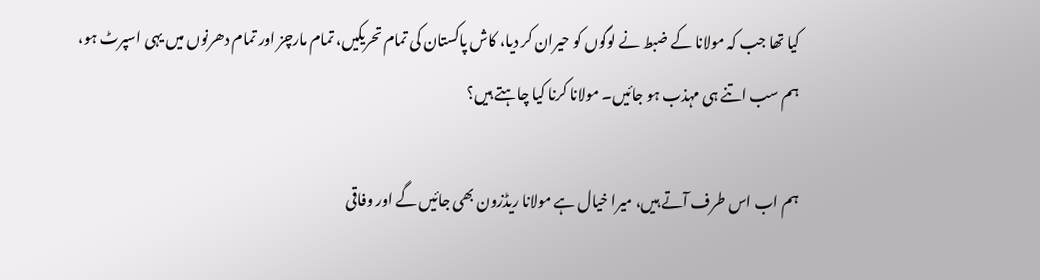کیا تھا جب کہ مولانا کے ضبط نے لوگوں کو حیران کر دیا، کاش پاکستان کی تمام تحریکیں، تمام مارچز اور تمام دھرنوں میں یہی اسپرٹ ہو، ہم سب اتنے ہی مہذب ہو جائیں۔ مولانا کرنا کیا چاہتے ہیں؟

ہم اب اس طرف آتے ہیں، میرا خیال ہے مولانا ریڈزون بھی جائیں گے اور وفاقی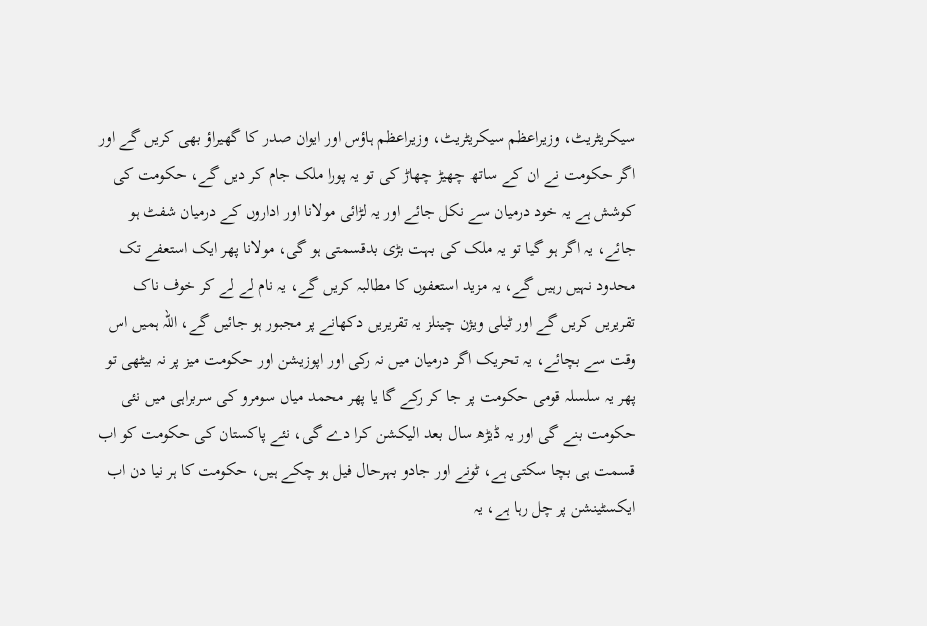سیکریٹریٹ، وزیراعظم سیکریٹریٹ، وزیراعظم ہاؤس اور ایوان صدر کا گھیراؤ بھی کریں گے اور اگر حکومت نے ان کے ساتھ چھیڑ چھاڑ کی تو یہ پورا ملک جام کر دیں گے، حکومت کی کوشش ہے یہ خود درمیان سے نکل جائے اور یہ لڑائی مولانا اور اداروں کے درمیان شفٹ ہو جائے، یہ اگر ہو گیا تو یہ ملک کی بہت بڑی بدقسمتی ہو گی، مولانا پھر ایک استعفے تک محدود نہیں رہیں گے، یہ مزید استعفوں کا مطالبہ کریں گے، یہ نام لے لے کر خوف ناک تقریریں کریں گے اور ٹیلی ویژن چینلز یہ تقریریں دکھانے پر مجبور ہو جائیں گے، اللہ ہمیں اس وقت سے بچائے، یہ تحریک اگر درمیان میں نہ رکی اور اپوزیشن اور حکومت میز پر نہ بیٹھی تو پھر یہ سلسلہ قومی حکومت پر جا کر رکے گا یا پھر محمد میاں سومرو کی سربراہی میں نئی حکومت بنے گی اور یہ ڈیڑھ سال بعد الیکشن کرا دے گی، نئے پاکستان کی حکومت کو اب قسمت ہی بچا سکتی ہے، ٹونے اور جادو بہرحال فیل ہو چکے ہیں، حکومت کا ہر نیا دن اب ایکسٹینشن پر چل رہا ہے، یہ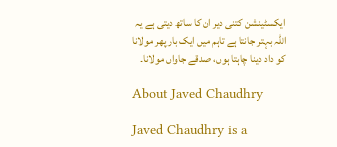ایکسٹینشن کتنی دیر ان کا ساتھ دیتی ہے یہ اللہ بہتر جانتا ہے تاہم میں ایک بار پھر مولانا کو داد دینا چاہتا ہوں، صدقے جاواں مولانا۔

About Javed Chaudhry

Javed Chaudhry is a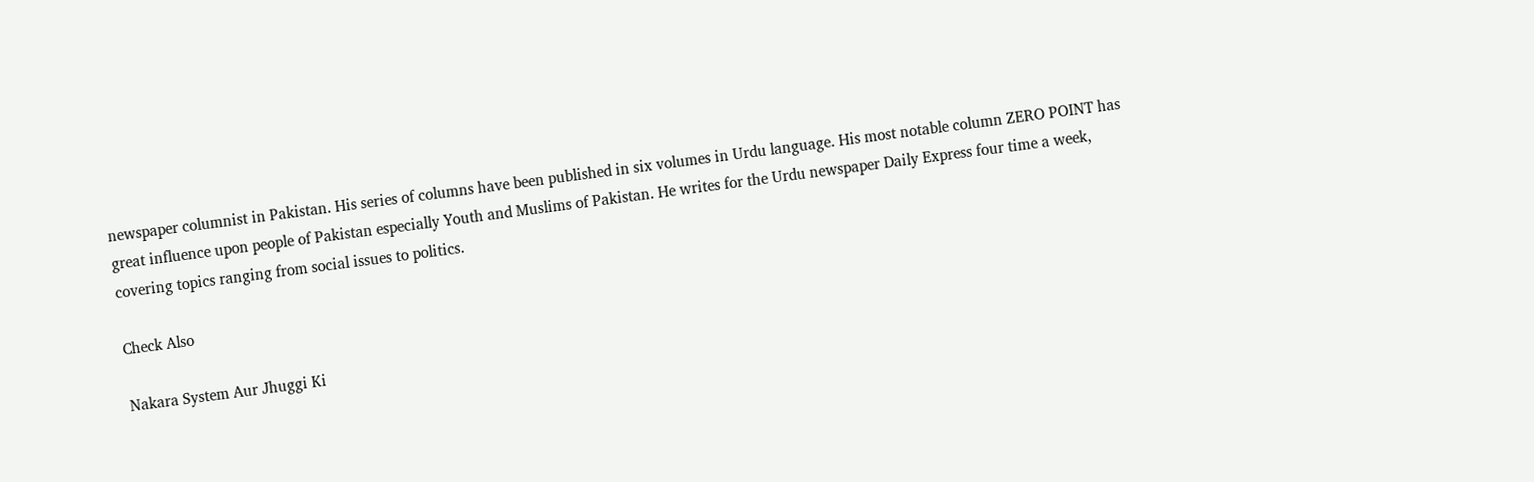newspaper columnist in Pakistan. His series of columns have been published in six volumes in Urdu language. His most notable column ZERO POINT has great influence upon people of Pakistan especially Youth and Muslims of Pakistan. He writes for the Urdu newspaper Daily Express four time a week, covering topics ranging from social issues to politics.

Check Also

Nakara System Aur Jhuggi Ki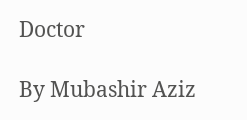Doctor

By Mubashir Aziz